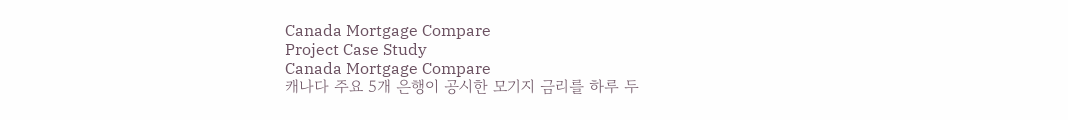Canada Mortgage Compare
Project Case Study
Canada Mortgage Compare
캐나다 주요 5개 은행이 공시한 모기지 금리를 하루 두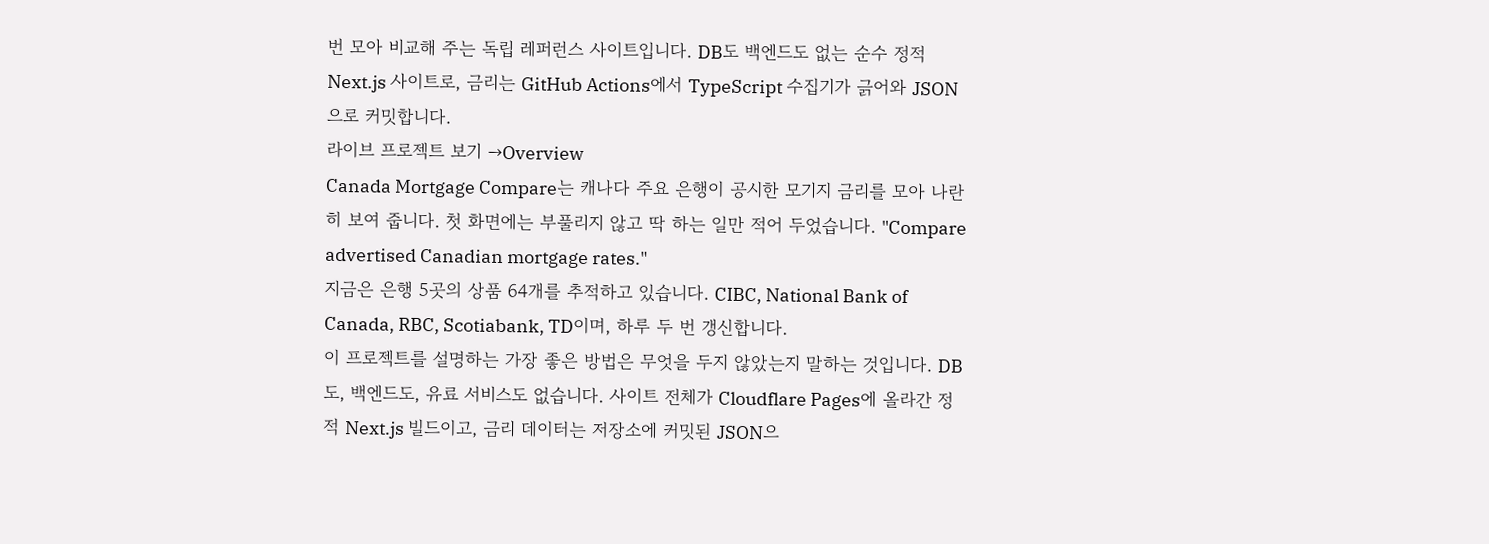번 모아 비교해 주는 독립 레퍼런스 사이트입니다. DB도 백엔드도 없는 순수 정적 Next.js 사이트로, 금리는 GitHub Actions에서 TypeScript 수집기가 긁어와 JSON으로 커밋합니다.
라이브 프로젝트 보기 →Overview
Canada Mortgage Compare는 캐나다 주요 은행이 공시한 모기지 금리를 모아 나란히 보여 줍니다. 첫 화면에는 부풀리지 않고 딱 하는 일만 적어 두었습니다. "Compare advertised Canadian mortgage rates."
지금은 은행 5곳의 상품 64개를 추적하고 있습니다. CIBC, National Bank of Canada, RBC, Scotiabank, TD이며, 하루 두 번 갱신합니다.
이 프로젝트를 설명하는 가장 좋은 방법은 무엇을 두지 않았는지 말하는 것입니다. DB도, 백엔드도, 유료 서비스도 없습니다. 사이트 전체가 Cloudflare Pages에 올라간 정적 Next.js 빌드이고, 금리 데이터는 저장소에 커밋된 JSON으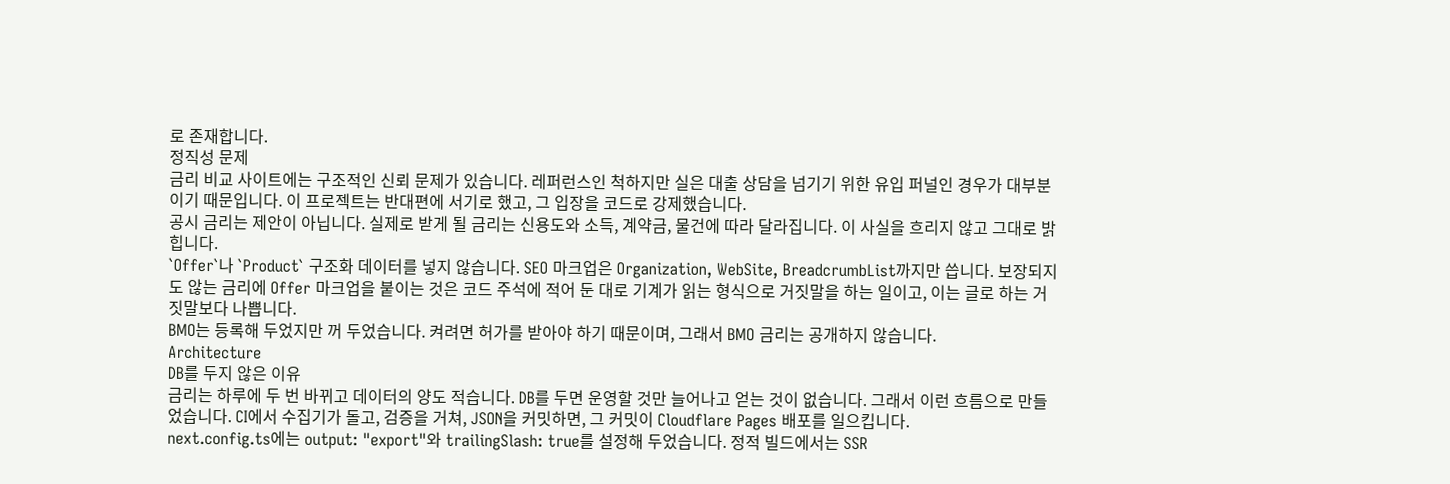로 존재합니다.
정직성 문제
금리 비교 사이트에는 구조적인 신뢰 문제가 있습니다. 레퍼런스인 척하지만 실은 대출 상담을 넘기기 위한 유입 퍼널인 경우가 대부분이기 때문입니다. 이 프로젝트는 반대편에 서기로 했고, 그 입장을 코드로 강제했습니다.
공시 금리는 제안이 아닙니다. 실제로 받게 될 금리는 신용도와 소득, 계약금, 물건에 따라 달라집니다. 이 사실을 흐리지 않고 그대로 밝힙니다.
`Offer`나 `Product` 구조화 데이터를 넣지 않습니다. SEO 마크업은 Organization, WebSite, BreadcrumbList까지만 씁니다. 보장되지도 않는 금리에 Offer 마크업을 붙이는 것은 코드 주석에 적어 둔 대로 기계가 읽는 형식으로 거짓말을 하는 일이고, 이는 글로 하는 거짓말보다 나쁩니다.
BMO는 등록해 두었지만 꺼 두었습니다. 켜려면 허가를 받아야 하기 때문이며, 그래서 BMO 금리는 공개하지 않습니다.
Architecture
DB를 두지 않은 이유
금리는 하루에 두 번 바뀌고 데이터의 양도 적습니다. DB를 두면 운영할 것만 늘어나고 얻는 것이 없습니다. 그래서 이런 흐름으로 만들었습니다. CI에서 수집기가 돌고, 검증을 거쳐, JSON을 커밋하면, 그 커밋이 Cloudflare Pages 배포를 일으킵니다.
next.config.ts에는 output: "export"와 trailingSlash: true를 설정해 두었습니다. 정적 빌드에서는 SSR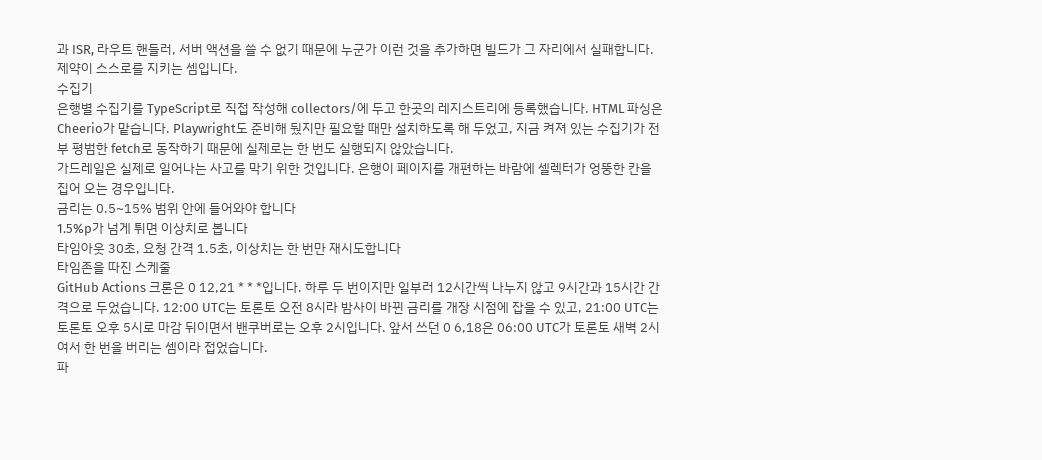과 ISR, 라우트 핸들러, 서버 액션을 쓸 수 없기 때문에 누군가 이런 것을 추가하면 빌드가 그 자리에서 실패합니다. 제약이 스스로를 지키는 셈입니다.
수집기
은행별 수집기를 TypeScript로 직접 작성해 collectors/에 두고 한곳의 레지스트리에 등록했습니다. HTML 파싱은 Cheerio가 맡습니다. Playwright도 준비해 뒀지만 필요할 때만 설치하도록 해 두었고, 지금 켜져 있는 수집기가 전부 평범한 fetch로 동작하기 때문에 실제로는 한 번도 실행되지 않았습니다.
가드레일은 실제로 일어나는 사고를 막기 위한 것입니다. 은행이 페이지를 개편하는 바람에 셀렉터가 엉뚱한 칸을 집어 오는 경우입니다.
금리는 0.5~15% 범위 안에 들어와야 합니다
1.5%p가 넘게 튀면 이상치로 봅니다
타임아웃 30초, 요청 간격 1.5초, 이상치는 한 번만 재시도합니다
타임존을 따진 스케줄
GitHub Actions 크론은 0 12,21 * * *입니다. 하루 두 번이지만 일부러 12시간씩 나누지 않고 9시간과 15시간 간격으로 두었습니다. 12:00 UTC는 토론토 오전 8시라 밤사이 바뀐 금리를 개장 시점에 잡을 수 있고, 21:00 UTC는 토론토 오후 5시로 마감 뒤이면서 밴쿠버로는 오후 2시입니다. 앞서 쓰던 0 6,18은 06:00 UTC가 토론토 새벽 2시여서 한 번을 버리는 셈이라 접었습니다.
파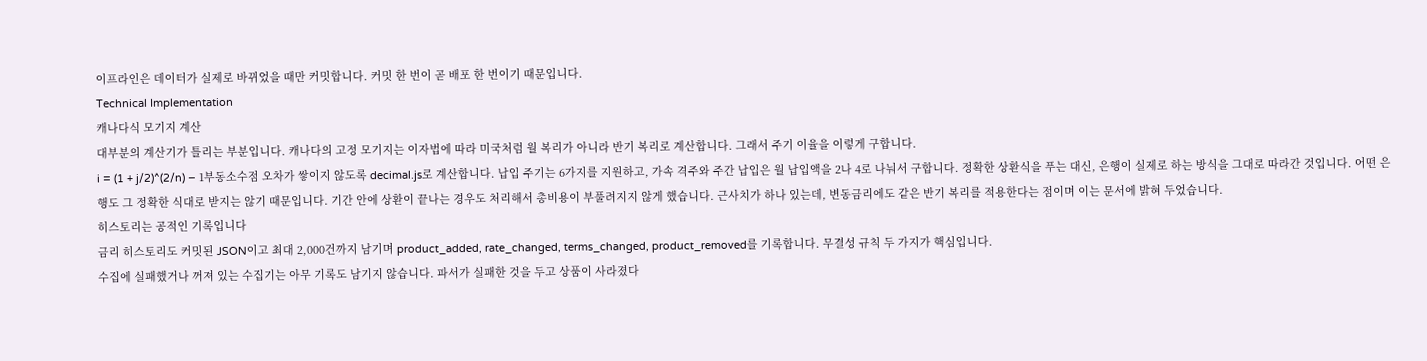이프라인은 데이터가 실제로 바뀌었을 때만 커밋합니다. 커밋 한 번이 곧 배포 한 번이기 때문입니다.
Technical Implementation
캐나다식 모기지 계산
대부분의 계산기가 틀리는 부분입니다. 캐나다의 고정 모기지는 이자법에 따라 미국처럼 월 복리가 아니라 반기 복리로 계산합니다. 그래서 주기 이율을 이렇게 구합니다.
i = (1 + j/2)^(2/n) − 1부동소수점 오차가 쌓이지 않도록 decimal.js로 계산합니다. 납입 주기는 6가지를 지원하고, 가속 격주와 주간 납입은 월 납입액을 2나 4로 나눠서 구합니다. 정확한 상환식을 푸는 대신, 은행이 실제로 하는 방식을 그대로 따라간 것입니다. 어떤 은행도 그 정확한 식대로 받지는 않기 때문입니다. 기간 안에 상환이 끝나는 경우도 처리해서 총비용이 부풀려지지 않게 했습니다. 근사치가 하나 있는데, 변동금리에도 같은 반기 복리를 적용한다는 점이며 이는 문서에 밝혀 두었습니다.
히스토리는 공적인 기록입니다
금리 히스토리도 커밋된 JSON이고 최대 2,000건까지 남기며 product_added, rate_changed, terms_changed, product_removed를 기록합니다. 무결성 규칙 두 가지가 핵심입니다.
수집에 실패했거나 꺼져 있는 수집기는 아무 기록도 남기지 않습니다. 파서가 실패한 것을 두고 상품이 사라졌다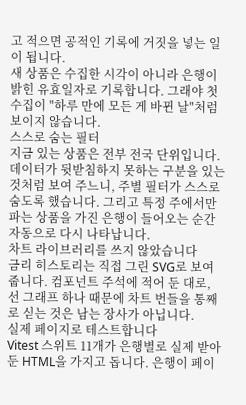고 적으면 공적인 기록에 거짓을 넣는 일이 됩니다.
새 상품은 수집한 시각이 아니라 은행이 밝힌 유효일자로 기록합니다. 그래야 첫 수집이 "하루 만에 모든 게 바뀐 날"처럼 보이지 않습니다.
스스로 숨는 필터
지금 있는 상품은 전부 전국 단위입니다. 데이터가 뒷받침하지 못하는 구분을 있는 것처럼 보여 주느니, 주별 필터가 스스로 숨도록 했습니다. 그리고 특정 주에서만 파는 상품을 가진 은행이 들어오는 순간 자동으로 다시 나타납니다.
차트 라이브러리를 쓰지 않았습니다
금리 히스토리는 직접 그린 SVG로 보여 줍니다. 컴포넌트 주석에 적어 둔 대로, 선 그래프 하나 때문에 차트 번들을 통째로 싣는 것은 남는 장사가 아닙니다.
실제 페이지로 테스트합니다
Vitest 스위트 11개가 은행별로 실제 받아 둔 HTML을 가지고 돕니다. 은행이 페이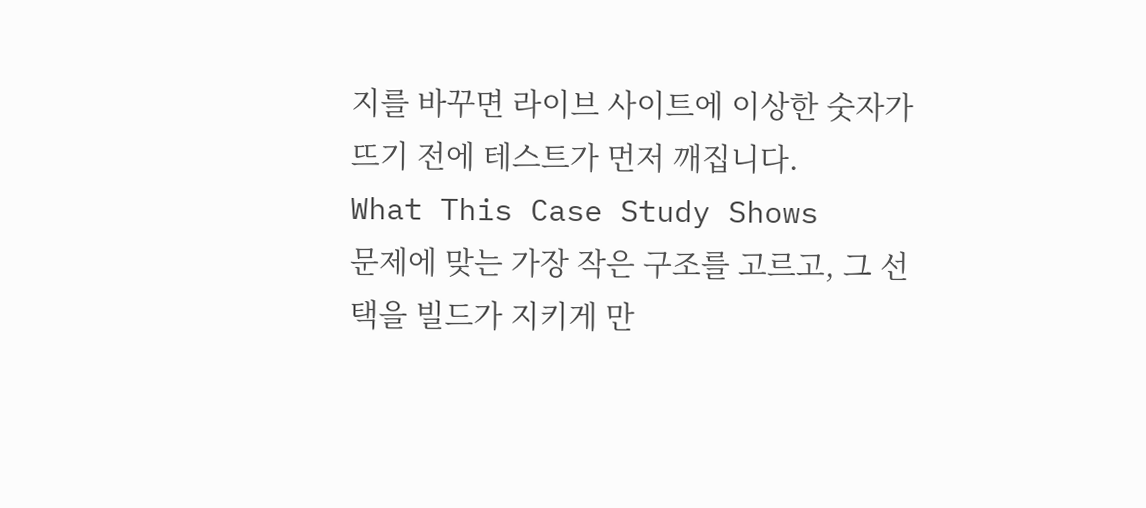지를 바꾸면 라이브 사이트에 이상한 숫자가 뜨기 전에 테스트가 먼저 깨집니다.
What This Case Study Shows
문제에 맞는 가장 작은 구조를 고르고, 그 선택을 빌드가 지키게 만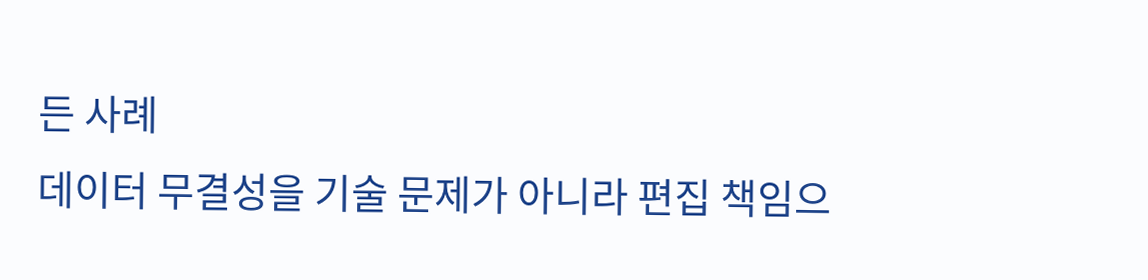든 사례
데이터 무결성을 기술 문제가 아니라 편집 책임으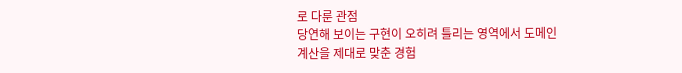로 다룬 관점
당연해 보이는 구현이 오히려 틀리는 영역에서 도메인 계산을 제대로 맞춘 경험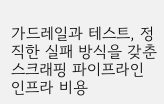가드레일과 테스트, 정직한 실패 방식을 갖춘 스크래핑 파이프라인
인프라 비용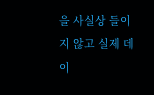을 사실상 들이지 않고 실제 데이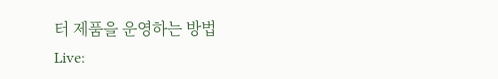터 제품을 운영하는 방법
Live: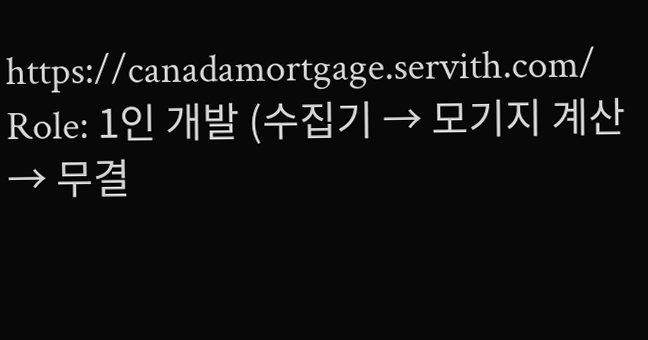https://canadamortgage.servith.com/
Role: 1인 개발 (수집기 → 모기지 계산 → 무결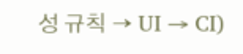성 규칙 → UI → CI)